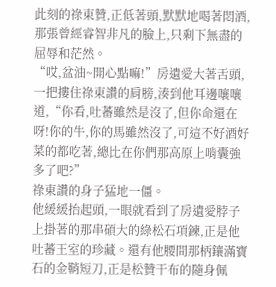此刻的祿東贊,正低著頭,默默地喝著悶酒,那張曾經睿智非凡的臉上,只剩下無盡的屈辱和茫然。
“哎,盆油~開心點嘛!”房遺愛大著舌頭,一把摟住祿東讚的肩膀,湊到他耳邊嚷嚷道,“你看,吐蕃雖然是沒了,但你命還在呀!你的牛,你的馬雖然沒了,可這不好酒好菜的都吃著,總比在你們那高原上啃囊強多了吧?”
祿東讚的身子猛地一僵。
他緩緩抬起頭,一眼就看到了房遺愛脖子上掛著的那串碩大的綠松石項鍊,正是他吐蕃王室的珍藏。還有他腰間那柄鑲滿寶石的金鞘短刀,正是松贊干布的隨身佩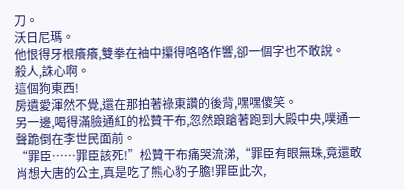刀。
沃日尼瑪。
他恨得牙根癢癢,雙拳在袖中攥得咯咯作響,卻一個字也不敢說。
殺人,誅心啊。
這個狗東西!
房遺愛渾然不覺,還在那拍著祿東讚的後背,嘿嘿傻笑。
另一邊,喝得滿臉通紅的松贊干布,忽然踉蹌著跑到大殿中央,噗通一聲跪倒在李世民面前。
“罪臣……罪臣該死!”松贊干布痛哭流涕,“罪臣有眼無珠,竟還敢肖想大唐的公主,真是吃了熊心豹子膽!罪臣此次,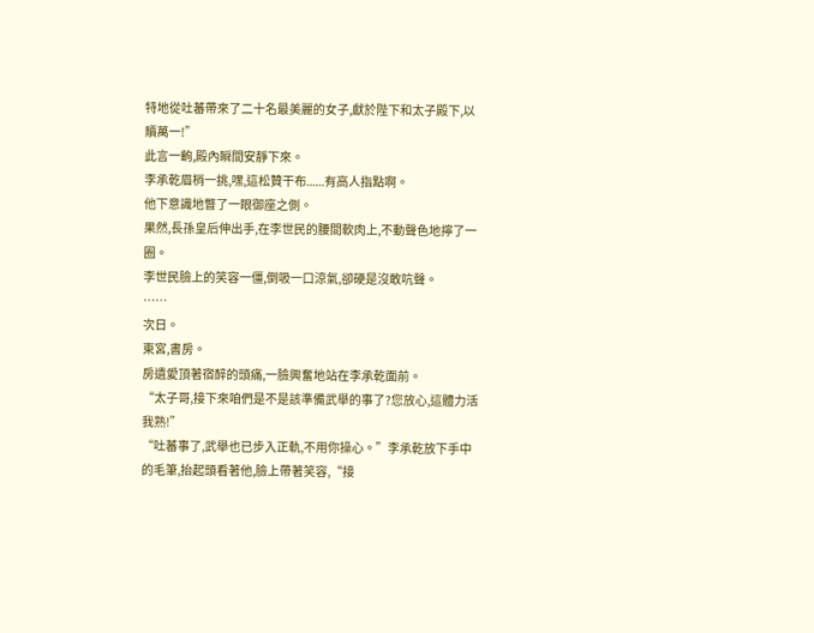特地從吐蕃帶來了二十名最美麗的女子,獻於陛下和太子殿下,以贖萬一!”
此言一齣,殿內瞬間安靜下來。
李承乾眉梢一挑,嘿,這松贊干布......有高人指點啊。
他下意識地瞥了一眼御座之側。
果然,長孫皇后伸出手,在李世民的腰間軟肉上,不動聲色地擰了一圈。
李世民臉上的笑容一僵,倒吸一口涼氣,卻硬是沒敢吭聲。
……
次日。
東宮,書房。
房遺愛頂著宿醉的頭痛,一臉興奮地站在李承乾面前。
“太子哥,接下來咱們是不是該準備武舉的事了?您放心,這體力活我熟!”
“吐蕃事了,武舉也已步入正軌,不用你操心。”李承乾放下手中的毛筆,抬起頭看著他,臉上帶著笑容,“接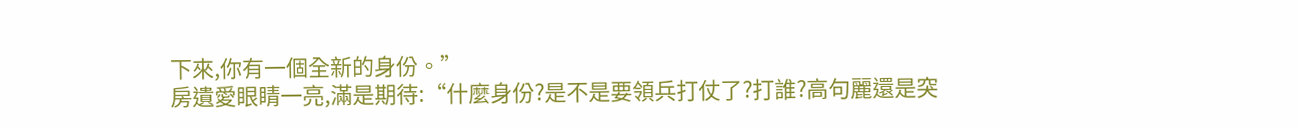下來,你有一個全新的身份。”
房遺愛眼睛一亮,滿是期待:“什麼身份?是不是要領兵打仗了?打誰?高句麗還是突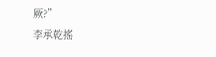厥?”
李承乾搖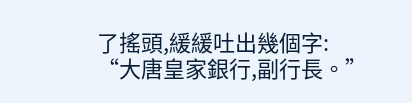了搖頭,緩緩吐出幾個字:
“大唐皇家銀行,副行長。”